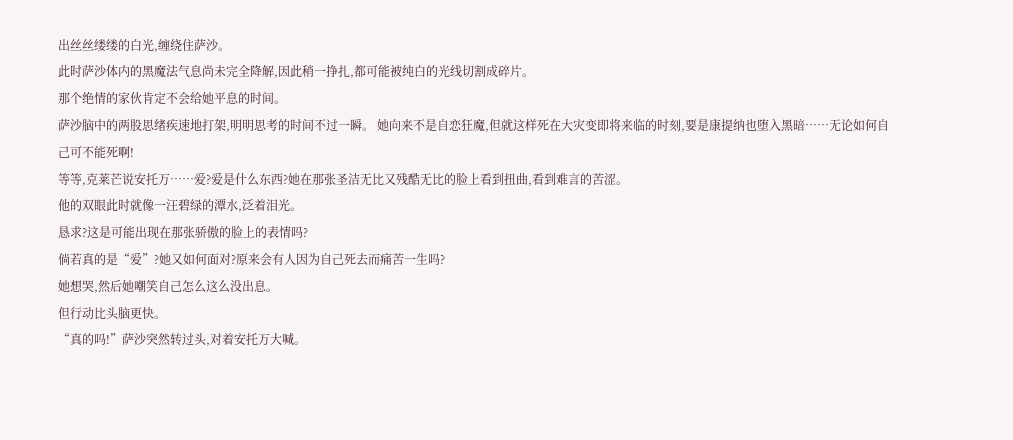出丝丝缕缕的白光,缠绕住萨沙。
此时萨沙体内的黑魔法气息尚未完全降解,因此稍一挣扎,都可能被纯白的光线切割成碎片。
那个绝情的家伙肯定不会给她平息的时间。
萨沙脑中的两股思绪疾速地打架,明明思考的时间不过一瞬。 她向来不是自恋狂魔,但就这样死在大灾变即将来临的时刻,要是康提纳也堕入黑暗……无论如何自己可不能死啊!
等等,克莱芒说安托万……爱?爱是什么东西?她在那张圣洁无比又残酷无比的脸上看到扭曲,看到难言的苦涩。
他的双眼此时就像一汪碧绿的潭水,泛着泪光。
恳求?这是可能出现在那张骄傲的脸上的表情吗?
倘若真的是“爱”?她又如何面对?原来会有人因为自己死去而痛苦一生吗?
她想哭,然后她嘲笑自己怎么这么没出息。
但行动比头脑更快。
“真的吗!”萨沙突然转过头,对着安托万大喊。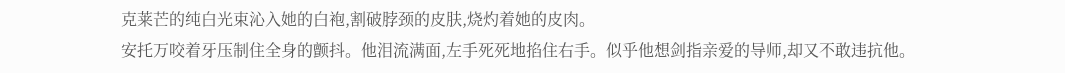克莱芒的纯白光束沁入她的白袍,割破脖颈的皮肤,烧灼着她的皮肉。
安托万咬着牙压制住全身的颤抖。他泪流满面,左手死死地掐住右手。似乎他想剑指亲爱的导师,却又不敢违抗他。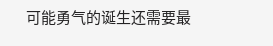可能勇气的诞生还需要最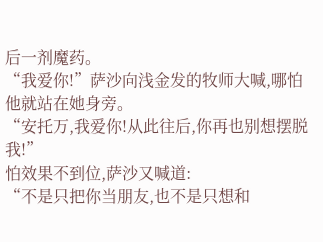后一剂魔药。
“我爱你!”萨沙向浅金发的牧师大喊,哪怕他就站在她身旁。
“安托万,我爱你!从此往后,你再也别想摆脱我!”
怕效果不到位,萨沙又喊道:
“不是只把你当朋友,也不是只想和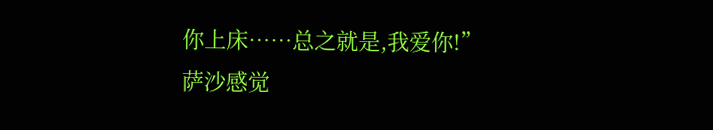你上床……总之就是,我爱你!”
萨沙感觉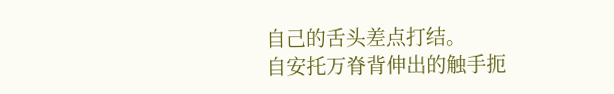自己的舌头差点打结。
自安托万脊背伸出的触手扼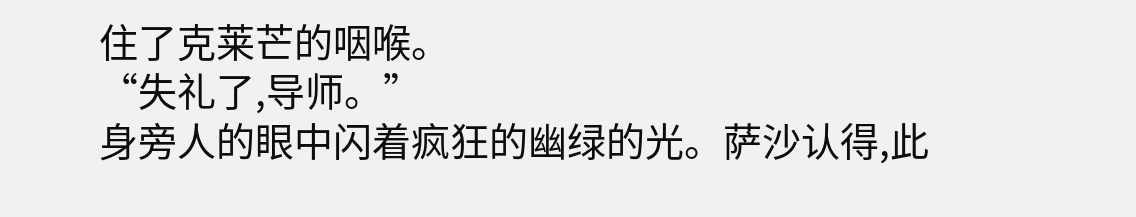住了克莱芒的咽喉。
“失礼了,导师。”
身旁人的眼中闪着疯狂的幽绿的光。萨沙认得,此